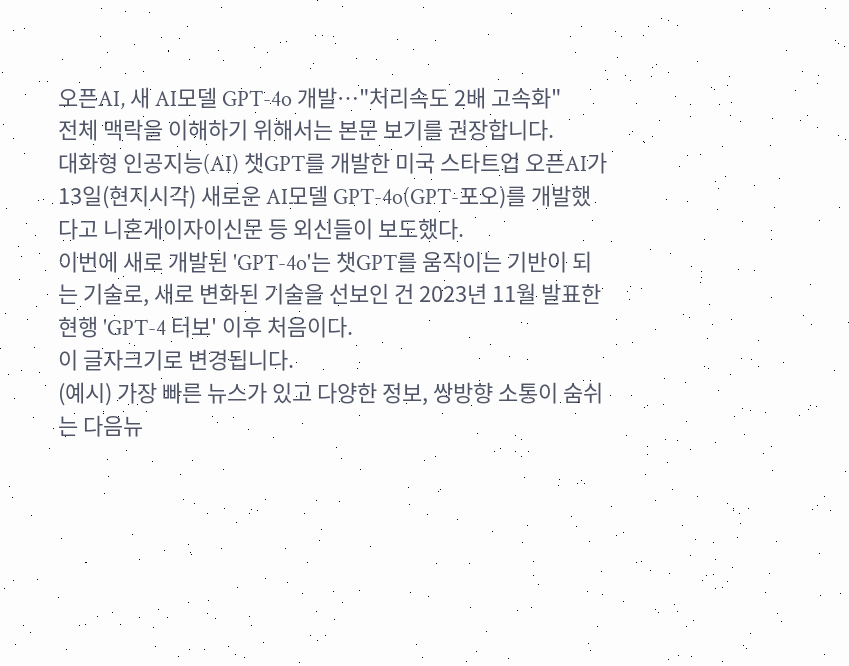오픈AI, 새 AI모델 GPT-4o 개발…"처리속도 2배 고속화"
전체 맥락을 이해하기 위해서는 본문 보기를 권장합니다.
대화형 인공지능(AI) 챗GPT를 개발한 미국 스타트업 오픈AI가 13일(현지시각) 새로운 AI모델 GPT-4o(GPT-포오)를 개발했다고 니혼게이자이신문 등 외신들이 보도했다.
이번에 새로 개발된 'GPT-4o'는 챗GPT를 움직이는 기반이 되는 기술로, 새로 변화된 기술을 선보인 건 2023년 11월 발표한 현행 'GPT-4 터보' 이후 처음이다.
이 글자크기로 변경됩니다.
(예시) 가장 빠른 뉴스가 있고 다양한 정보, 쌍방향 소통이 숨쉬는 다음뉴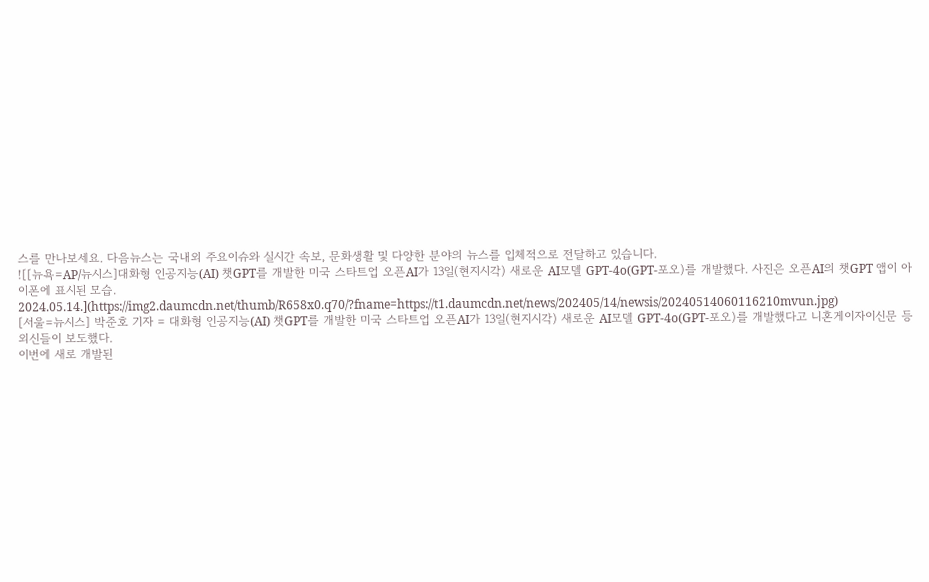스를 만나보세요. 다음뉴스는 국내외 주요이슈와 실시간 속보, 문화생활 및 다양한 분야의 뉴스를 입체적으로 전달하고 있습니다.
![[뉴욕=AP/뉴시스]대화형 인공지능(AI) 챗GPT를 개발한 미국 스타트업 오픈AI가 13일(현지시각) 새로운 AI모델 GPT-4o(GPT-포오)를 개발했다. 사진은 오픈AI의 챗GPT 앱이 아이폰에 표시된 모습. 2024.05.14.](https://img2.daumcdn.net/thumb/R658x0.q70/?fname=https://t1.daumcdn.net/news/202405/14/newsis/20240514060116210mvun.jpg)
[서울=뉴시스] 박준호 기자 = 대화형 인공지능(AI) 챗GPT를 개발한 미국 스타트업 오픈AI가 13일(현지시각) 새로운 AI모델 GPT-4o(GPT-포오)를 개발했다고 니혼게이자이신문 등 외신들이 보도했다.
이번에 새로 개발된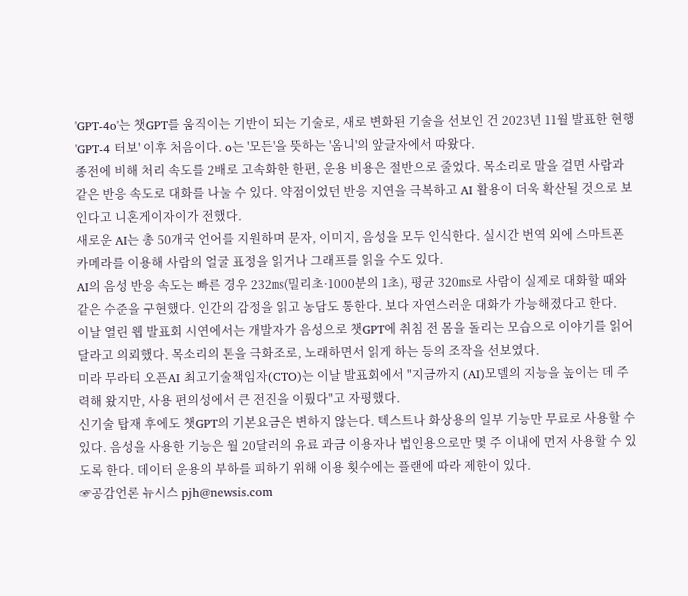'GPT-4o'는 챗GPT를 움직이는 기반이 되는 기술로, 새로 변화된 기술을 선보인 건 2023년 11월 발표한 현행 'GPT-4 터보' 이후 처음이다. o는 '모든'을 뜻하는 '옴니'의 앞글자에서 따왔다.
종전에 비해 처리 속도를 2배로 고속화한 한편, 운용 비용은 절반으로 줄었다. 목소리로 말을 걸면 사람과 같은 반응 속도로 대화를 나눌 수 있다. 약점이었던 반응 지연을 극복하고 AI 활용이 더욱 확산될 것으로 보인다고 니혼게이자이가 전했다.
새로운 AI는 총 50개국 언어를 지원하며 문자, 이미지, 음성을 모두 인식한다. 실시간 번역 외에 스마트폰 카메라를 이용해 사람의 얼굴 표정을 읽거나 그래프를 읽을 수도 있다.
AI의 음성 반응 속도는 빠른 경우 232㎳(밀리초·1000분의 1초), 평균 320㎳로 사람이 실제로 대화할 때와 같은 수준을 구현했다. 인간의 감정을 읽고 농담도 통한다. 보다 자연스러운 대화가 가능해졌다고 한다.
이날 열린 웹 발표회 시연에서는 개발자가 음성으로 챗GPT에 취침 전 몸을 돌리는 모습으로 이야기를 읽어달라고 의뢰했다. 목소리의 톤을 극화조로, 노래하면서 읽게 하는 등의 조작을 선보였다.
미라 무라티 오픈AI 최고기술책임자(CTO)는 이날 발표회에서 "지금까지 (AI)모델의 지능을 높이는 데 주력해 왔지만, 사용 편의성에서 큰 전진을 이뤘다"고 자평했다.
신기술 탑재 후에도 챗GPT의 기본요금은 변하지 않는다. 텍스트나 화상용의 일부 기능만 무료로 사용할 수 있다. 음성을 사용한 기능은 월 20달러의 유료 과금 이용자나 법인용으로만 몇 주 이내에 먼저 사용할 수 있도록 한다. 데이터 운용의 부하를 피하기 위해 이용 횟수에는 플랜에 따라 제한이 있다.
☞공감언론 뉴시스 pjh@newsis.com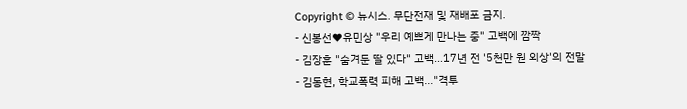Copyright © 뉴시스. 무단전재 및 재배포 금지.
- 신봉선♥유민상 "우리 예쁘게 만나는 중" 고백에 깜짝
- 김장훈 "숨겨둔 딸 있다" 고백…17년 전 '5천만 원 외상'의 전말
- 김동현, 학교폭력 피해 고백…"격투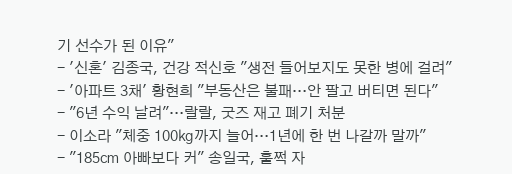기 선수가 된 이유"
- '신혼' 김종국, 건강 적신호 "생전 들어보지도 못한 병에 걸려"
- '아파트 3채' 황현희 "부동산은 불패…안 팔고 버티면 된다"
- "6년 수익 날려"…랄랄, 굿즈 재고 폐기 처분
- 이소라 "체중 100㎏까지 늘어…1년에 한 번 나갈까 말까"
- "185㎝ 아빠보다 커" 송일국, 훌쩍 자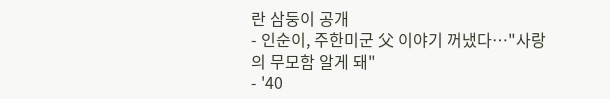란 삼둥이 공개
- 인순이, 주한미군 父 이야기 꺼냈다…"사랑의 무모함 알게 돼"
- '40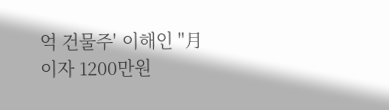억 건물주' 이해인 "月 이자 1200만원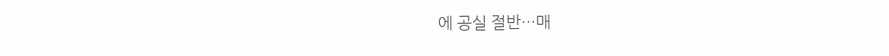에 공실 절반…매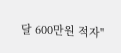달 600만원 적자"